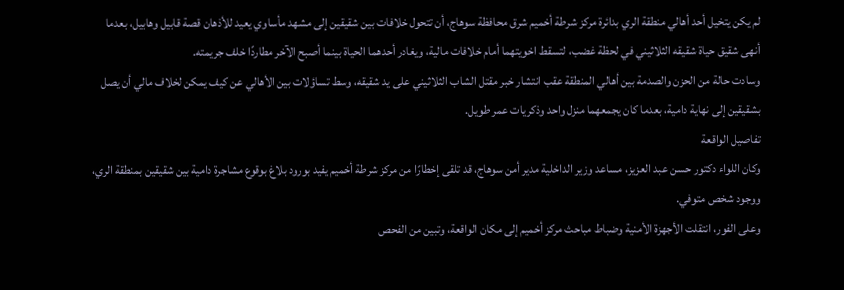لم يكن يتخيل أحد أهالي منطقة الري بدائرة مركز شرطة أخميم شرق محافظة سوهاج، أن تتحول خلافات بين شقيقين إلى مشهد مأساوي يعيد للأذهان قصة قابيل وهابيل، بعدما أنهى شقيق حياة شقيقه الثلاثيني في لحظة غضب، لتسقط اخويتهما أمام خلافات مالية، ويغادر أحدهما الحياة بينما أصبح الآخر مطاردًا خلف جريمته.
وسادت حالة من الحزن والصدمة بين أهالي المنطقة عقب انتشار خبر مقتل الشاب الثلاثيني على يد شقيقه، وسط تساؤلات بين الأهالي عن كيف يمكن لخلاف مالي أن يصل بشقيقين إلى نهاية دامية، بعدما كان يجمعهما منزل واحد وذكريات عمر طويل.
تفاصيل الواقعة
وكان اللواء دكتور حسن عبد العزيز، مساعد وزير الداخلية مدير أمن سوهاج، قد تلقى إخطارًا من مركز شرطة أخميم يفيد بورود بلاغ بوقوع مشاجرة دامية بين شقيقين بمنطقة الري، ووجود شخص متوفي.
وعلى الفور، انتقلت الأجهزة الأمنية وضباط مباحث مركز أخميم إلى مكان الواقعة، وتبين من الفحص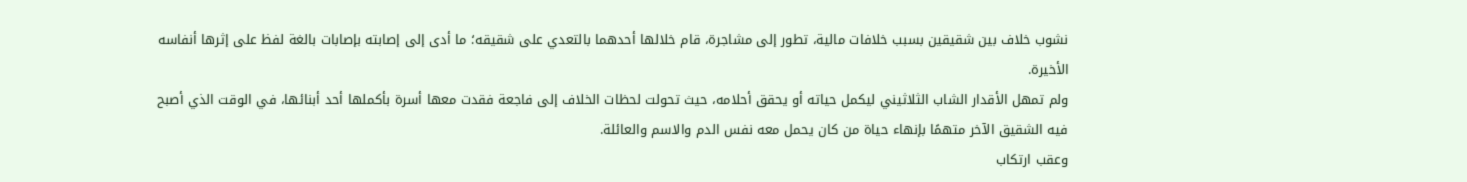نشوب خلاف بين شقيقين بسبب خلافات مالية، تطور إلى مشاجرة، قام خلالها أحدهما بالتعدي على شقيقه؛ ما أدى إلى إصابته بإصابات بالغة لفظ على إثرها أنفاسه الأخيرة.
ولم تمهل الأقدار الشاب الثلاثيني ليكمل حياته أو يحقق أحلامه، حيث تحولت لحظات الخلاف إلى فاجعة فقدت معها أسرة بأكملها أحد أبنائها، في الوقت الذي أصبح فيه الشقيق الآخر متهمًا بإنهاء حياة من كان يحمل معه نفس الدم والاسم والعائلة.
وعقب ارتكاب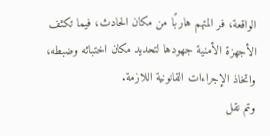الواقعة، فر المتهم هاربًا من مكان الحادث، فيما تكثف الأجهزة الأمنية جهودها لتحديد مكان اختبائه وضبطه، واتخاذ الإجراءات القانونية اللازمة.
وتم نقل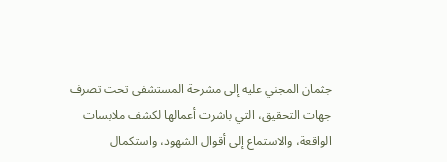جثمان المجني عليه إلى مشرحة المستشفى تحت تصرف جهات التحقيق، التي باشرت أعمالها لكشف ملابسات الواقعة، والاستماع إلى أقوال الشهود، واستكمال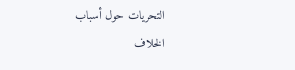التحريات حول أسباب الخلاف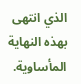الذي انتهى بهذه النهاية المأساوية.